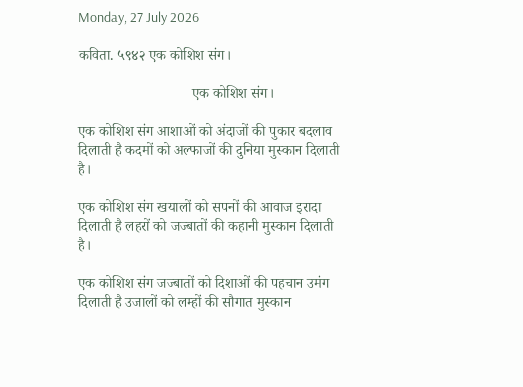Monday, 27 July 2026

कविता. ५९४२ एक कोशिश संग।

                               एक कोशिश संग।

एक कोशिश संग आशाओं को अंदाजों की पुकार बदलाव दिलाती है कदमों को अल्फाजों की दुनिया मुस्कान दिलाती है।

एक कोशिश संग खयालों को सपनों की आवाज इरादा‌ दिलाती है लहरों को जज्बातों की कहानी मुस्कान दिलाती है।

एक कोशिश संग जज्बातों को दिशाओं की पहचान उमंग दिलाती है उजालों को लम्हों की सौगात मुस्कान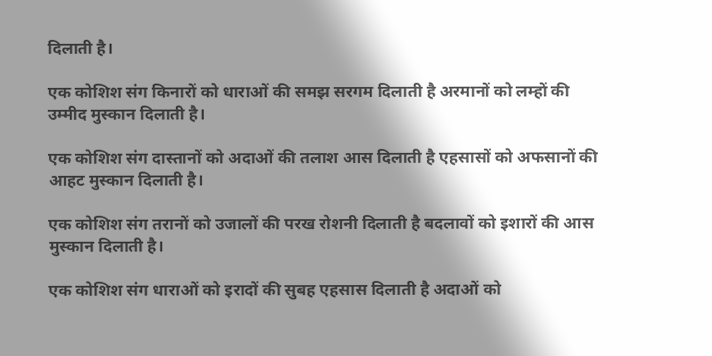दिलाती है।

एक कोशिश संग किनारों को धाराओं की समझ सरगम दिलाती है अरमानों को लम्हों की उम्मीद मुस्कान दिलाती है।

एक कोशिश संग दास्तानों को अदाओं की तलाश आस दिलाती है एहसासों को अफसानों की आहट मुस्कान दिलाती है।

एक कोशिश संग तरानों को उजालों की परख रोशनी दिलाती है बदलावों को इशारों की आस मुस्कान दिलाती है।

एक कोशिश संग धाराओं को इरादों की सुबह एहसास दिलाती है अदाओं को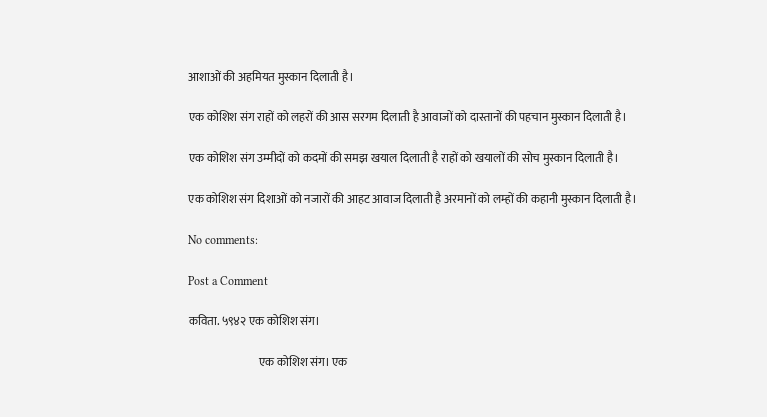आशाओं की अहमियत मुस्कान दिलाती है।

एक कोशिश संग राहों को लहरों की आस सरगम दिलाती है आवाजों को दास्तानों की पहचान मुस्कान दिलाती है।

एक कोशिश संग उम्मीदों को कदमों की समझ खयाल दिलाती है राहों को खयालों की सोच मुस्कान दिलाती है।

एक कोशिश संग दिशाओं को नजारों की आहट आवाज दिलाती है अरमानों को लम्हों की कहानी मुस्कान दिलाती है।

No comments:

Post a Comment

कविता. ५९४२ एक कोशिश संग।

                               एक कोशिश संग। एक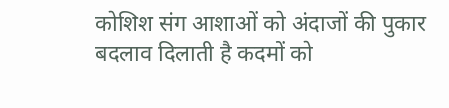कोशिश संग आशाओं को अंदाजों की पुकार बदलाव दिलाती है कदमों को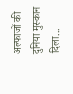अल्फाजों की दुनिया मुस्कान दिला...